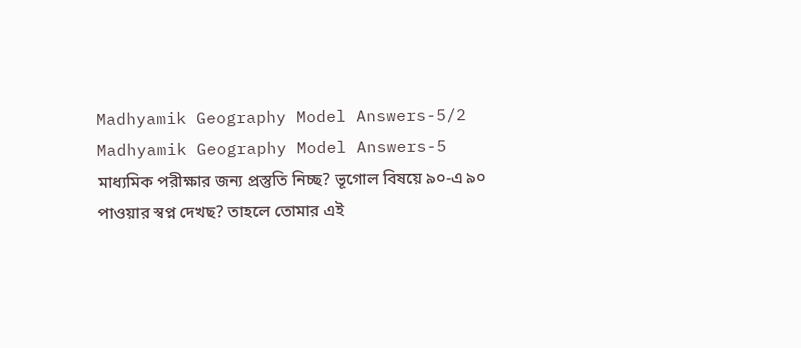Madhyamik Geography Model Answers-5/2
Madhyamik Geography Model Answers-5
মাধ্যমিক পরীক্ষার জন্য প্রস্তুতি নিচ্ছ? ভূগোল বিষয়ে ৯০-এ ৯০ পাওয়ার স্বপ্ন দেখছ? তাহলে তোমার এই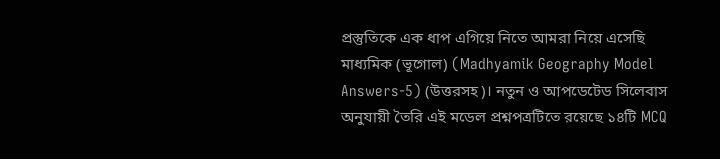প্রস্তুতিকে এক ধাপ এগিয়ে নিতে আমরা নিয়ে এসেছি মাধ্যমিক (ভূগোল) (Madhyamik Geography Model Answers-5) (উত্তরসহ)। নতুন ও আপডেটেড সিলেবাস অনুযায়ী তৈরি এই মডেল প্রশ্নপত্রটিতে রয়েছে ১৪টি MCQ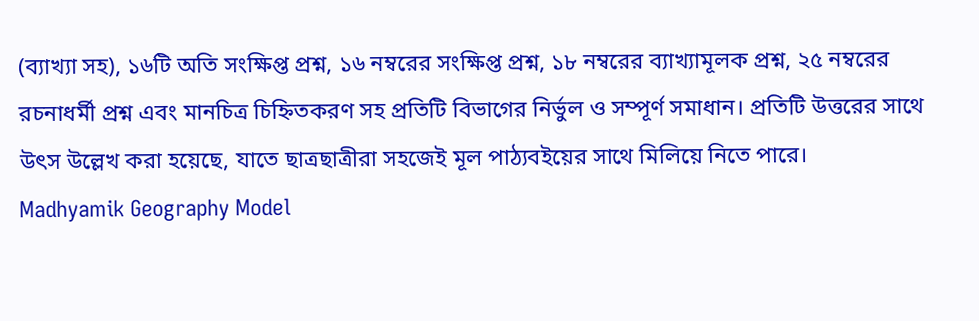(ব্যাখ্যা সহ), ১৬টি অতি সংক্ষিপ্ত প্রশ্ন, ১৬ নম্বরের সংক্ষিপ্ত প্রশ্ন, ১৮ নম্বরের ব্যাখ্যামূলক প্রশ্ন, ২৫ নম্বরের রচনাধর্মী প্রশ্ন এবং মানচিত্র চিহ্নিতকরণ সহ প্রতিটি বিভাগের নির্ভুল ও সম্পূর্ণ সমাধান। প্রতিটি উত্তরের সাথে উৎস উল্লেখ করা হয়েছে, যাতে ছাত্রছাত্রীরা সহজেই মূল পাঠ্যবইয়ের সাথে মিলিয়ে নিতে পারে।
Madhyamik Geography Model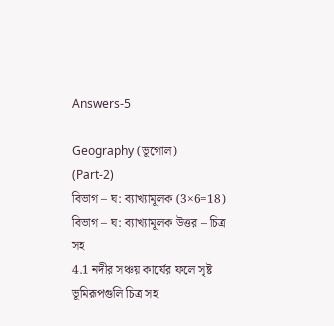Answers-5

Geography (ভূগোল)
(Part-2)
বিভাগ – ঘ: ব্যাখ্যামূলক (3×6=18)
বিভাগ – ঘ: ব্যাখ্যামূলক উত্তর – চিত্র সহ
4.1 নদীর সঞ্চয় কার্যের ফলে সৃষ্ট ভূমিরূপগুলি চিত্র সহ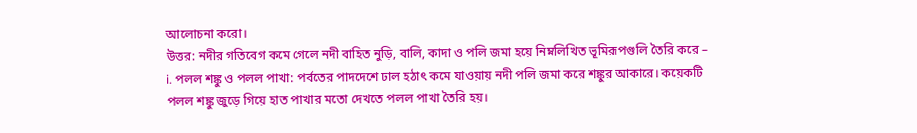আলোচনা করো।
উত্তর: নদীর গতিবেগ কমে গেলে নদী বাহিত নুড়ি, বালি, কাদা ও পলি জমা হয়ে নিম্নলিখিত ভূমিরূপগুলি তৈরি করে –
i. পলল শঙ্কু ও পলল পাখা: পর্বতের পাদদেশে ঢাল হঠাৎ কমে যাওয়ায় নদী পলি জমা করে শঙ্কুর আকারে। কয়েকটি পলল শঙ্কু জুড়ে গিয়ে হাত পাখার মতো দেখতে পলল পাখা তৈরি হয়।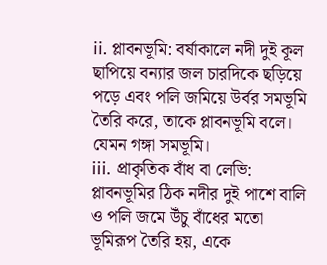ii. প্লাবনভূমি: বর্ষাকালে নদী দুই কূল ছাপিয়ে বন্যার জল চারদিকে ছড়িয়ে পড়ে এবং পলি জমিয়ে উর্বর সমভূমি তৈরি করে, তাকে প্লাবনভূমি বলে। যেমন গঙ্গা সমভূমি।
iii. প্রাকৃতিক বাঁধ বা লেভি: প্লাবনভূমির ঠিক নদীর দুই পাশে বালি ও পলি জমে উঁচু বাঁধের মতো ভূমিরূপ তৈরি হয়, একে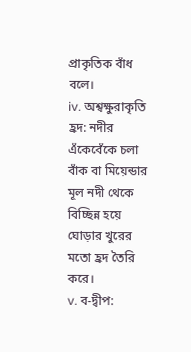প্রাকৃতিক বাঁধ বলে।
iv. অশ্বক্ষুরাকৃতি হ্রদ: নদীর এঁকেবেঁকে চলা বাঁক বা মিয়েন্ডার মূল নদী থেকে বিচ্ছিন্ন হয়ে ঘোড়ার খুরের মতো হ্রদ তৈরি করে।
v. ব-দ্বীপ: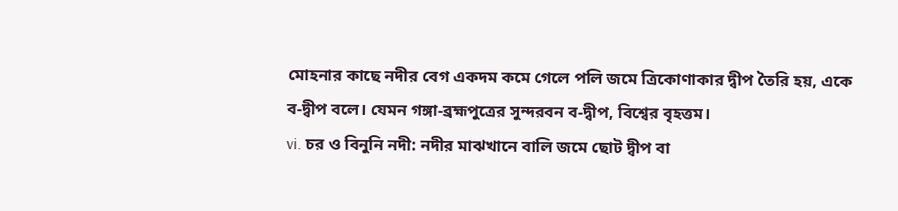মোহনার কাছে নদীর বেগ একদম কমে গেলে পলি জমে ত্রিকোণাকার দ্বীপ তৈরি হয়, একে ব-দ্বীপ বলে। যেমন গঙ্গা-ব্রহ্মপুত্রের সুন্দরবন ব-দ্বীপ, বিশ্বের বৃহত্তম।
vi. চর ও বিনুনি নদী: নদীর মাঝখানে বালি জমে ছোট দ্বীপ বা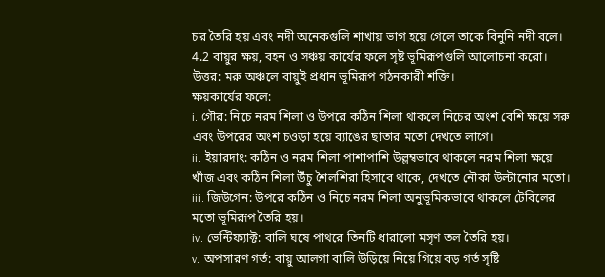চর তৈরি হয় এবং নদী অনেকগুলি শাখায় ভাগ হয়ে গেলে তাকে বিনুনি নদী বলে।
4.2 বায়ুর ক্ষয়, বহন ও সঞ্চয় কার্যের ফলে সৃষ্ট ভূমিরূপগুলি আলোচনা করো।
উত্তর: মরু অঞ্চলে বায়ুই প্রধান ভূমিরূপ গঠনকারী শক্তি।
ক্ষয়কার্যের ফলে:
i. গৌর: নিচে নরম শিলা ও উপরে কঠিন শিলা থাকলে নিচের অংশ বেশি ক্ষয়ে সরু এবং উপরের অংশ চওড়া হয়ে ব্যাঙের ছাতার মতো দেখতে লাগে।
ii. ইয়ারদাং: কঠিন ও নরম শিলা পাশাপাশি উল্লম্বভাবে থাকলে নরম শিলা ক্ষয়ে খাঁজ এবং কঠিন শিলা উঁচু শৈলশিরা হিসাবে থাকে, দেখতে নৌকা উল্টানোর মতো।
iii. জিউগেন: উপরে কঠিন ও নিচে নরম শিলা অনুভূমিকভাবে থাকলে টেবিলের মতো ভূমিরূপ তৈরি হয়।
iv. ভেন্টিফ্যাক্ট: বালি ঘষে পাথরে তিনটি ধারালো মসৃণ তল তৈরি হয়।
v. অপসারণ গর্ত: বায়ু আলগা বালি উড়িয়ে নিয়ে গিয়ে বড় গর্ত সৃষ্টি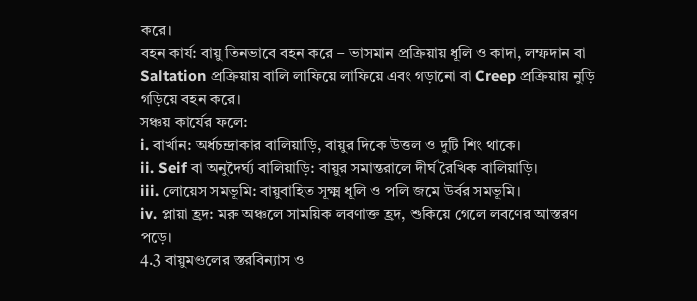করে।
বহন কার্য: বায়ু তিনভাবে বহন করে – ভাসমান প্রক্রিয়ায় ধূলি ও কাদা, লম্ফদান বা Saltation প্রক্রিয়ায় বালি লাফিয়ে লাফিয়ে এবং গড়ানো বা Creep প্রক্রিয়ায় নুড়ি গড়িয়ে বহন করে।
সঞ্চয় কার্যের ফলে:
i. বার্খান: অর্ধচন্দ্রাকার বালিয়াড়ি, বায়ুর দিকে উত্তল ও দুটি শিং থাকে।
ii. Seif বা অনুদৈর্ঘ্য বালিয়াড়ি: বায়ুর সমান্তরালে দীর্ঘ রৈখিক বালিয়াড়ি।
iii. লোয়েস সমভূমি: বায়ুবাহিত সূক্ষ্ম ধূলি ও পলি জমে উর্বর সমভূমি।
iv. প্লায়া হ্রদ: মরু অঞ্চলে সাময়িক লবণাক্ত হ্রদ, শুকিয়ে গেলে লবণের আস্তরণ পড়ে।
4.3 বায়ুমণ্ডলের স্তরবিন্যাস ও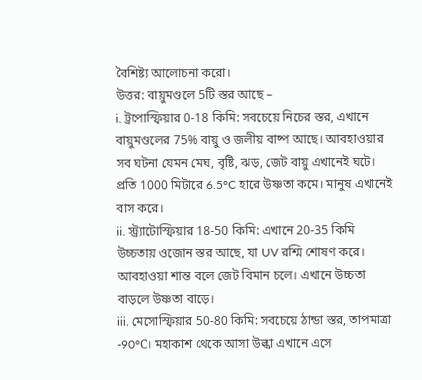বৈশিষ্ট্য আলোচনা করো।
উত্তর: বায়ুমণ্ডলে 5টি স্তর আছে –
i. ট্রপোস্ফিয়ার 0-18 কিমি: সবচেয়ে নিচের স্তর, এখানে বায়ুমণ্ডলের 75% বায়ু ও জলীয় বাষ্প আছে। আবহাওয়ার সব ঘটনা যেমন মেঘ, বৃষ্টি, ঝড়, জেট বায়ু এখানেই ঘটে। প্রতি 1000 মিটারে 6.5°C হারে উষ্ণতা কমে। মানুষ এখানেই বাস করে।
ii. স্ট্র্যাটোস্ফিয়ার 18-50 কিমি: এখানে 20-35 কিমি উচ্চতায় ওজোন স্তর আছে, যা UV রশ্মি শোষণ করে। আবহাওয়া শান্ত বলে জেট বিমান চলে। এখানে উচ্চতা বাড়লে উষ্ণতা বাড়ে।
iii. মেসোস্ফিয়ার 50-80 কিমি: সবচেয়ে ঠান্ডা স্তর, তাপমাত্রা -90°C। মহাকাশ থেকে আসা উল্কা এখানে এসে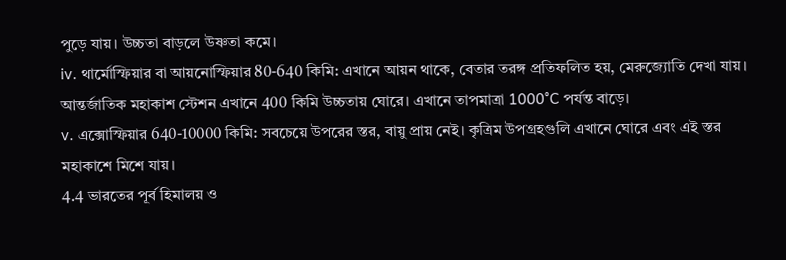পুড়ে যায়। উচ্চতা বাড়লে উষ্ণতা কমে।
iv. থার্মোস্ফিয়ার বা আয়নোস্ফিয়ার 80-640 কিমি: এখানে আয়ন থাকে, বেতার তরঙ্গ প্রতিফলিত হয়, মেরুজ্যোতি দেখা যায়। আন্তর্জাতিক মহাকাশ স্টেশন এখানে 400 কিমি উচ্চতায় ঘোরে। এখানে তাপমাত্রা 1000°C পর্যন্ত বাড়ে।
v. এক্সোস্ফিয়ার 640-10000 কিমি: সবচেয়ে উপরের স্তর, বায়ু প্রায় নেই। কৃত্রিম উপগ্রহগুলি এখানে ঘোরে এবং এই স্তর মহাকাশে মিশে যায়।
4.4 ভারতের পূর্ব হিমালয় ও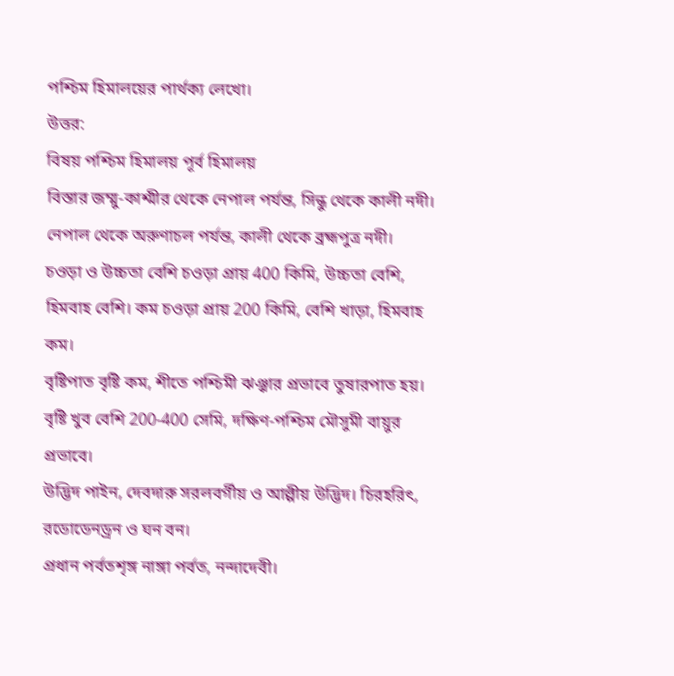পশ্চিম হিমালয়ের পার্থক্য লেখো।
উত্তর:
বিষয় পশ্চিম হিমালয় পূর্ব হিমালয়
বিস্তার জম্মু-কাশ্মীর থেকে নেপাল পর্যন্ত, সিন্ধু থেকে কালী নদী। নেপাল থেকে অরুণাচল পর্যন্ত, কালী থেকে ব্রহ্মপুত্র নদী।
চওড়া ও উচ্চতা বেশি চওড়া প্রায় 400 কিমি, উচ্চতা বেশি, হিমবাহ বেশি। কম চওড়া প্রায় 200 কিমি, বেশি খাড়া, হিমবাহ কম।
বৃষ্টিপাত বৃষ্টি কম, শীতে পশ্চিমী ঝঞ্ঝার প্রভাবে তুষারপাত হয়। বৃষ্টি খুব বেশি 200-400 সেমি, দক্ষিণ-পশ্চিম মৌসুমী বায়ুর প্রভাবে।
উদ্ভিদ পাইন, দেবদারু সরলবর্গীয় ও আল্পীয় উদ্ভিদ। চিরহরিৎ, রডোডেনড্রন ও ঘন বন।
প্রধান পর্বতশৃঙ্গ নাঙ্গা পর্বত, নন্দাদেবী।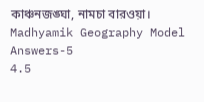কাঞ্চনজঙ্ঘা, নামচা বারওয়া।
Madhyamik Geography Model Answers-5
4.5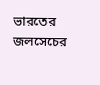ভারতের জলসেচের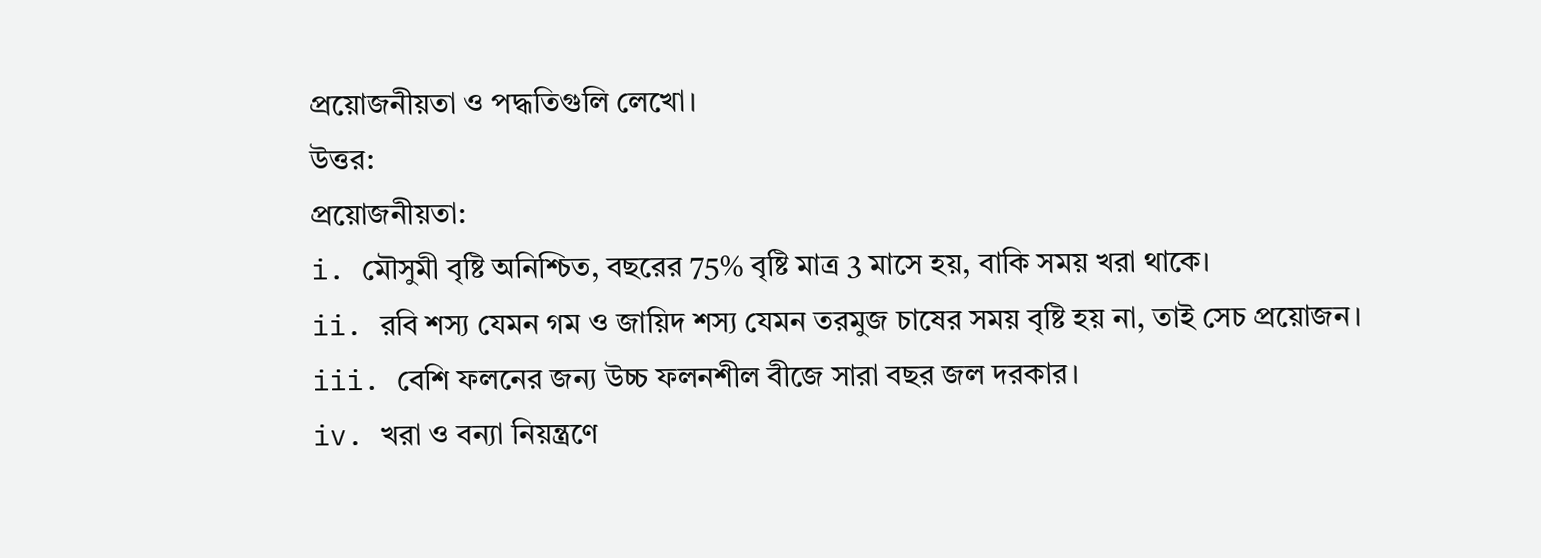প্রয়োজনীয়তা ও পদ্ধতিগুলি লেখো।
উত্তর:
প্রয়োজনীয়তা:
i. মৌসুমী বৃষ্টি অনিশ্চিত, বছরের 75% বৃষ্টি মাত্র 3 মাসে হয়, বাকি সময় খরা থাকে।
ii. রবি শস্য যেমন গম ও জায়িদ শস্য যেমন তরমুজ চাষের সময় বৃষ্টি হয় না, তাই সেচ প্রয়োজন।
iii. বেশি ফলনের জন্য উচ্চ ফলনশীল বীজে সারা বছর জল দরকার।
iv. খরা ও বন্যা নিয়ন্ত্রণে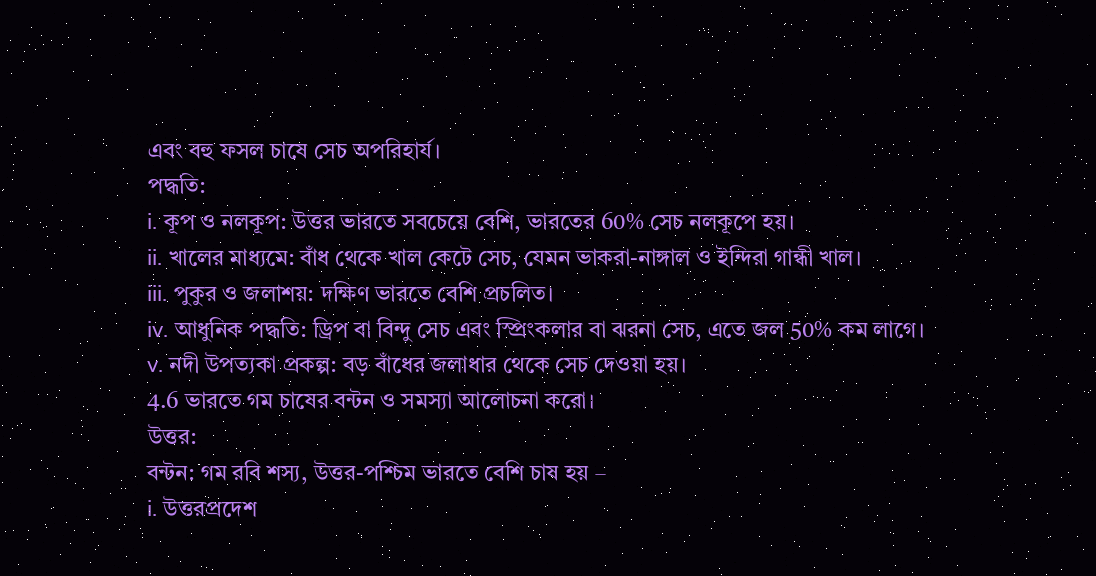এবং বহু ফসল চাষে সেচ অপরিহার্য।
পদ্ধতি:
i. কূপ ও নলকূপ: উত্তর ভারতে সবচেয়ে বেশি, ভারতের 60% সেচ নলকূপে হয়।
ii. খালের মাধ্যমে: বাঁধ থেকে খাল কেটে সেচ, যেমন ভাকরা-নাঙ্গাল ও ইন্দিরা গান্ধী খাল।
iii. পুকুর ও জলাশয়: দক্ষিণ ভারতে বেশি প্রচলিত।
iv. আধুনিক পদ্ধতি: ড্রিপ বা বিন্দু সেচ এবং স্প্রিংকলার বা ঝরনা সেচ, এতে জল 50% কম লাগে।
v. নদী উপত্যকা প্রকল্প: বড় বাঁধের জলাধার থেকে সেচ দেওয়া হয়।
4.6 ভারতে গম চাষের বন্টন ও সমস্যা আলোচনা করো।
উত্তর:
বন্টন: গম রবি শস্য, উত্তর-পশ্চিম ভারতে বেশি চাষ হয় –
i. উত্তরপ্রদেশ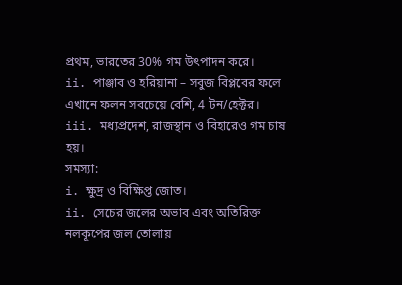প্রথম, ভারতের 30% গম উৎপাদন করে।
ii. পাঞ্জাব ও হরিয়ানা – সবুজ বিপ্লবের ফলে এখানে ফলন সবচেয়ে বেশি, 4 টন/হেক্টর।
iii. মধ্যপ্রদেশ, রাজস্থান ও বিহারেও গম চাষ হয়।
সমস্যা:
i. ক্ষুদ্র ও বিক্ষিপ্ত জোত।
ii. সেচের জলের অভাব এবং অতিরিক্ত নলকূপের জল তোলায়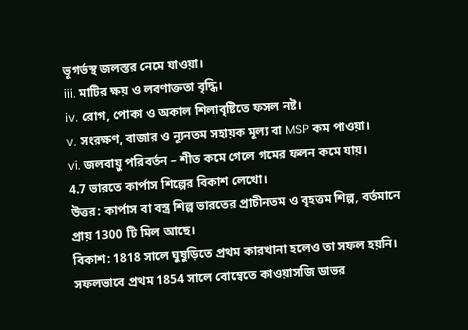ভূগর্ভস্থ জলস্তর নেমে যাওয়া।
iii. মাটির ক্ষয় ও লবণাক্ততা বৃদ্ধি।
iv. রোগ, পোকা ও অকাল শিলাবৃষ্টিতে ফসল নষ্ট।
v. সংরক্ষণ, বাজার ও ন্যূনতম সহায়ক মূল্য বা MSP কম পাওয়া।
vi. জলবায়ু পরিবর্তন – শীত কমে গেলে গমের ফলন কমে যায়।
4.7 ভারতে কার্পাস শিল্পের বিকাশ লেখো।
উত্তর: কার্পাস বা বস্ত্র শিল্প ভারতের প্রাচীনতম ও বৃহত্তম শিল্প, বর্তমানে প্রায় 1300 টি মিল আছে।
বিকাশ: 1818 সালে ঘুষুড়িতে প্রথম কারখানা হলেও তা সফল হয়নি। সফলভাবে প্রথম 1854 সালে বোম্বেতে কাওয়াসজি ডাভর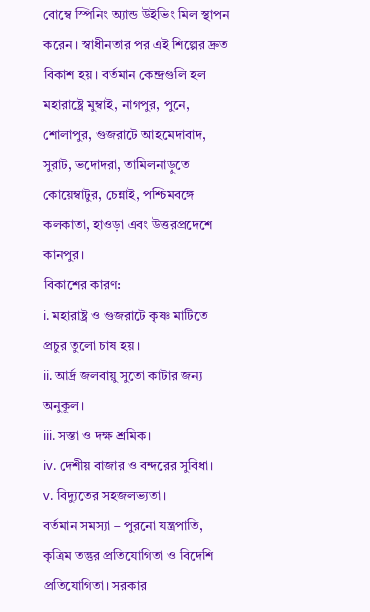বোম্বে স্পিনিং অ্যান্ড উইভিং মিল স্থাপন করেন। স্বাধীনতার পর এই শিল্পের দ্রুত বিকাশ হয়। বর্তমান কেন্দ্রগুলি হল মহারাষ্ট্রে মুম্বাই, নাগপুর, পুনে, শোলাপুর, গুজরাটে আহমেদাবাদ, সুরাট, ভদোদরা, তামিলনাড়ুতে কোয়েম্বাটুর, চেন্নাই, পশ্চিমবঙ্গে কলকাতা, হাওড়া এবং উত্তরপ্রদেশে কানপুর।
বিকাশের কারণ:
i. মহারাষ্ট্র ও গুজরাটে কৃষ্ণ মাটিতে প্রচুর তুলো চাষ হয়।
ii. আর্দ্র জলবায়ু সুতো কাটার জন্য অনুকূল।
iii. সস্তা ও দক্ষ শ্রমিক।
iv. দেশীয় বাজার ও বন্দরের সুবিধা।
v. বিদ্যুতের সহজলভ্যতা।
বর্তমান সমস্যা – পুরনো যন্ত্রপাতি, কৃত্রিম তন্তুর প্রতিযোগিতা ও বিদেশি প্রতিযোগিতা। সরকার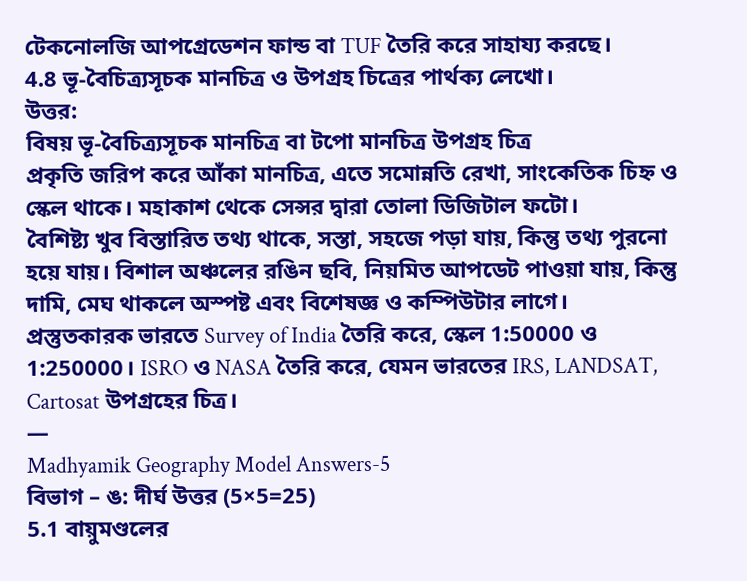টেকনোলজি আপগ্রেডেশন ফান্ড বা TUF তৈরি করে সাহায্য করছে।
4.8 ভূ-বৈচিত্র্যসূচক মানচিত্র ও উপগ্রহ চিত্রের পার্থক্য লেখো।
উত্তর:
বিষয় ভূ-বৈচিত্র্যসূচক মানচিত্র বা টপো মানচিত্র উপগ্রহ চিত্র
প্রকৃতি জরিপ করে আঁকা মানচিত্র, এতে সমোন্নতি রেখা, সাংকেতিক চিহ্ন ও স্কেল থাকে। মহাকাশ থেকে সেন্সর দ্বারা তোলা ডিজিটাল ফটো।
বৈশিষ্ট্য খুব বিস্তারিত তথ্য থাকে, সস্তা, সহজে পড়া যায়, কিন্তু তথ্য পুরনো হয়ে যায়। বিশাল অঞ্চলের রঙিন ছবি, নিয়মিত আপডেট পাওয়া যায়, কিন্তু দামি, মেঘ থাকলে অস্পষ্ট এবং বিশেষজ্ঞ ও কম্পিউটার লাগে।
প্রস্তুতকারক ভারতে Survey of India তৈরি করে, স্কেল 1:50000 ও 1:250000। ISRO ও NASA তৈরি করে, যেমন ভারতের IRS, LANDSAT, Cartosat উপগ্রহের চিত্র।
—
Madhyamik Geography Model Answers-5
বিভাগ – ঙ: দীর্ঘ উত্তর (5×5=25)
5.1 বায়ুমণ্ডলের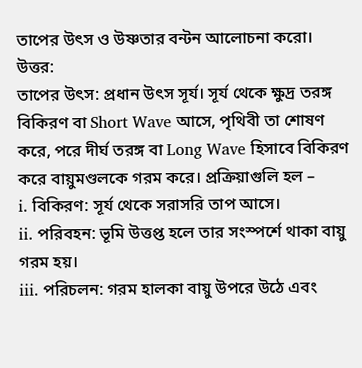তাপের উৎস ও উষ্ণতার বন্টন আলোচনা করো।
উত্তর:
তাপের উৎস: প্রধান উৎস সূর্য। সূর্য থেকে ক্ষুদ্র তরঙ্গ বিকিরণ বা Short Wave আসে, পৃথিবী তা শোষণ করে, পরে দীর্ঘ তরঙ্গ বা Long Wave হিসাবে বিকিরণ করে বায়ুমণ্ডলকে গরম করে। প্রক্রিয়াগুলি হল –
i. বিকিরণ: সূর্য থেকে সরাসরি তাপ আসে।
ii. পরিবহন: ভূমি উত্তপ্ত হলে তার সংস্পর্শে থাকা বায়ু গরম হয়।
iii. পরিচলন: গরম হালকা বায়ু উপরে উঠে এবং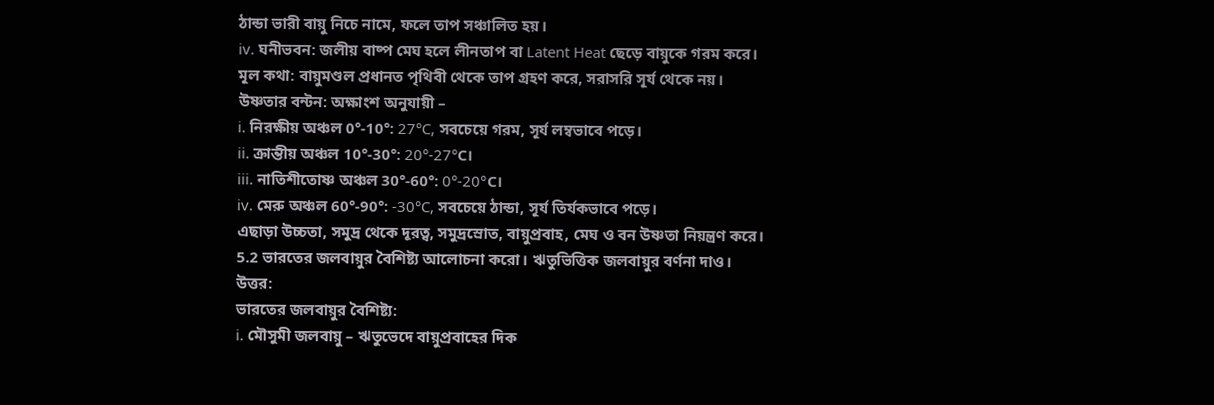ঠান্ডা ভারী বায়ু নিচে নামে, ফলে তাপ সঞ্চালিত হয়।
iv. ঘনীভবন: জলীয় বাষ্প মেঘ হলে লীনতাপ বা Latent Heat ছেড়ে বায়ুকে গরম করে।
মূল কথা: বায়ুমণ্ডল প্রধানত পৃথিবী থেকে তাপ গ্রহণ করে, সরাসরি সূর্য থেকে নয়।
উষ্ণতার বন্টন: অক্ষাংশ অনুযায়ী –
i. নিরক্ষীয় অঞ্চল 0°-10°: 27°C, সবচেয়ে গরম, সূর্য লম্বভাবে পড়ে।
ii. ক্রান্তীয় অঞ্চল 10°-30°: 20°-27°C।
iii. নাতিশীতোষ্ণ অঞ্চল 30°-60°: 0°-20°C।
iv. মেরু অঞ্চল 60°-90°: -30°C, সবচেয়ে ঠান্ডা, সূর্য তির্যকভাবে পড়ে।
এছাড়া উচ্চতা, সমুদ্র থেকে দূরত্ব, সমুদ্রস্রোত, বায়ুপ্রবাহ, মেঘ ও বন উষ্ণতা নিয়ন্ত্রণ করে।
5.2 ভারতের জলবায়ুর বৈশিষ্ট্য আলোচনা করো। ঋতুভিত্তিক জলবায়ুর বর্ণনা দাও।
উত্তর:
ভারতের জলবায়ুর বৈশিষ্ট্য:
i. মৌসুমী জলবায়ু – ঋতুভেদে বায়ুপ্রবাহের দিক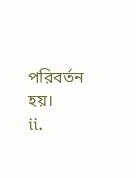পরিবর্তন হয়।
ii.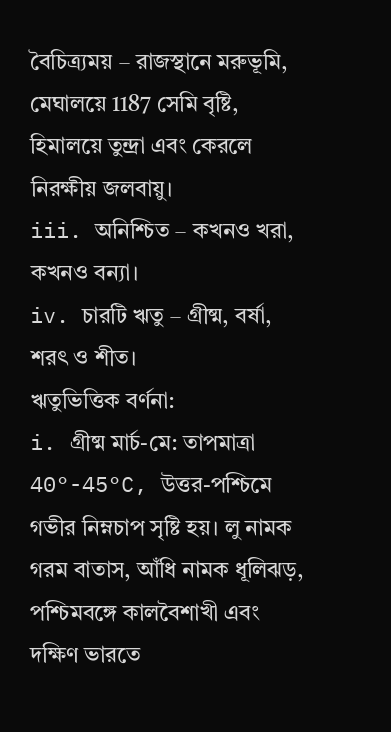বৈচিত্র্যময় – রাজস্থানে মরুভূমি, মেঘালয়ে 1187 সেমি বৃষ্টি, হিমালয়ে তুন্দ্রা এবং কেরলে নিরক্ষীয় জলবায়ু।
iii. অনিশ্চিত – কখনও খরা, কখনও বন্যা।
iv. চারটি ঋতু – গ্রীষ্ম, বর্ষা, শরৎ ও শীত।
ঋতুভিত্তিক বর্ণনা:
i. গ্রীষ্ম মার্চ-মে: তাপমাত্রা 40°-45°C, উত্তর-পশ্চিমে গভীর নিম্নচাপ সৃষ্টি হয়। লু নামক গরম বাতাস, আঁধি নামক ধূলিঝড়, পশ্চিমবঙ্গে কালবৈশাখী এবং দক্ষিণ ভারতে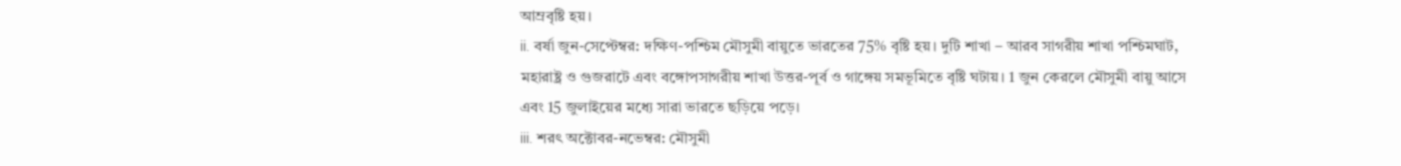আম্রবৃষ্টি হয়।
ii. বর্ষা জুন-সেপ্টেম্বর: দক্ষিণ-পশ্চিম মৌসুমী বায়ুতে ভারতের 75% বৃষ্টি হয়। দুটি শাখা – আরব সাগরীয় শাখা পশ্চিমঘাট, মহারাষ্ট্র ও গুজরাটে এবং বঙ্গোপসাগরীয় শাখা উত্তর-পূর্ব ও গাঙ্গেয় সমভূমিতে বৃষ্টি ঘটায়। 1 জুন কেরলে মৌসুমী বায়ু আসে এবং 15 জুলাইয়ের মধ্যে সারা ভারতে ছড়িয়ে পড়ে।
iii. শরৎ অক্টোবর-নভেম্বর: মৌসুমী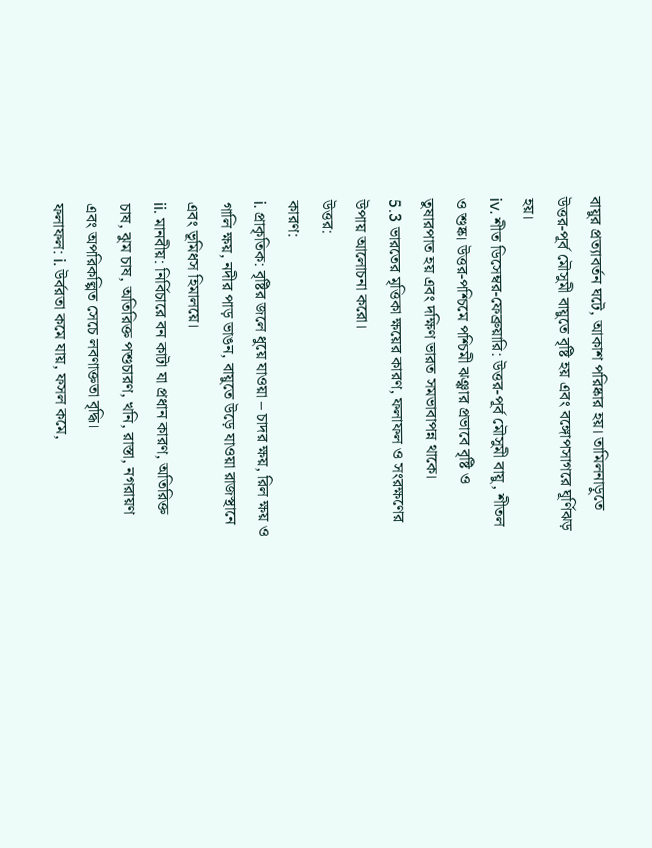বায়ুর প্রত্যাবর্তন ঘটে, আকাশ পরিষ্কার হয়। তামিলনাড়ুতে উত্তর-পূর্ব মৌসুমী বায়ুতে বৃষ্টি হয় এবং বঙ্গোপসাগরে ঘূর্ণিঝড় হয়।
iv. শীত ডিসেম্বর-ফেব্রুয়ারি: উত্তর-পূর্ব মৌসুমী বায়ু, শীতল ও শুষ্ক। উত্তর-পশ্চিমে পশ্চিমী ঝঞ্ঝার প্রভাবে বৃষ্টি ও তুষারপাত হয় এবং দক্ষিণ ভারত সমভাবাপন্ন থাকে।
5.3 ভারতের মৃত্তিকা ক্ষয়ের কারণ, ফলাফল ও সংরক্ষণের উপায় আলোচনা করো।
উত্তর:
কারণ:
i. প্রাকৃতিক: বৃষ্টির জলে ধুয়ে যাওয়া – চাদর ক্ষয়, রিল ক্ষয় ও গালি ক্ষয়, নদীর পাড় ভাঙন, বায়ুতে উড়ে যাওয়া রাজস্থানে এবং ভূমিধস হিমালয়ে।
ii. মানবীয়: নির্বিচারে বন কাটা যা প্রধান কারণ, অতিরিক্ত চাষ, ঝুম চাষ, অতিরিক্ত পশুচারণ, খনি, রাস্তা, নগরায়ণ এবং অপরিকল্পিত সেচে লবণাক্ততা বৃদ্ধি।
ফলাফল: i. উর্বরতা কমে যায়, ফসল কমে,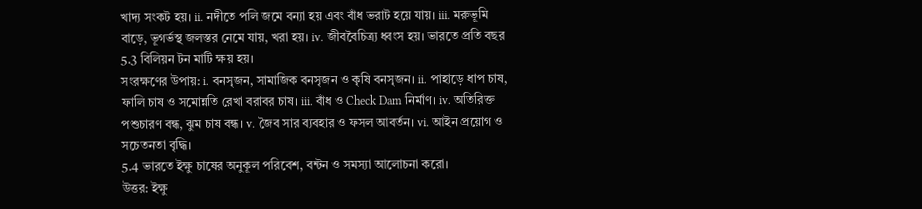খাদ্য সংকট হয়। ii. নদীতে পলি জমে বন্যা হয় এবং বাঁধ ভরাট হয়ে যায়। iii. মরুভূমি বাড়ে, ভূগর্ভস্থ জলস্তর নেমে যায়, খরা হয়। iv. জীববৈচিত্র্য ধ্বংস হয়। ভারতে প্রতি বছর 5.3 বিলিয়ন টন মাটি ক্ষয় হয়।
সংরক্ষণের উপায়: i. বনসৃজন, সামাজিক বনসৃজন ও কৃষি বনসৃজন। ii. পাহাড়ে ধাপ চাষ, ফালি চাষ ও সমোন্নতি রেখা বরাবর চাষ। iii. বাঁধ ও Check Dam নির্মাণ। iv. অতিরিক্ত পশুচারণ বন্ধ, ঝুম চাষ বন্ধ। v. জৈব সার ব্যবহার ও ফসল আবর্তন। vi. আইন প্রয়োগ ও সচেতনতা বৃদ্ধি।
5.4 ভারতে ইক্ষু চাষের অনুকূল পরিবেশ, বন্টন ও সমস্যা আলোচনা করো।
উত্তর: ইক্ষু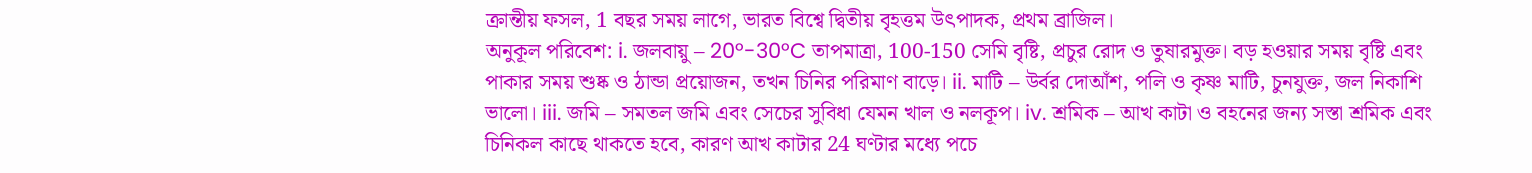ক্রান্তীয় ফসল, 1 বছর সময় লাগে, ভারত বিশ্বে দ্বিতীয় বৃহত্তম উৎপাদক, প্রথম ব্রাজিল।
অনুকূল পরিবেশ: i. জলবায়ু – 20°-30°C তাপমাত্রা, 100-150 সেমি বৃষ্টি, প্রচুর রোদ ও তুষারমুক্ত। বড় হওয়ার সময় বৃষ্টি এবং পাকার সময় শুষ্ক ও ঠান্ডা প্রয়োজন, তখন চিনির পরিমাণ বাড়ে। ii. মাটি – উর্বর দোআঁশ, পলি ও কৃষ্ণ মাটি, চুনযুক্ত, জল নিকাশি ভালো। iii. জমি – সমতল জমি এবং সেচের সুবিধা যেমন খাল ও নলকূপ। iv. শ্রমিক – আখ কাটা ও বহনের জন্য সস্তা শ্রমিক এবং চিনিকল কাছে থাকতে হবে, কারণ আখ কাটার 24 ঘণ্টার মধ্যে পচে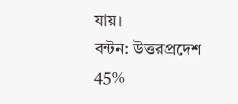যায়।
বন্টন: উত্তরপ্রদেশ 45%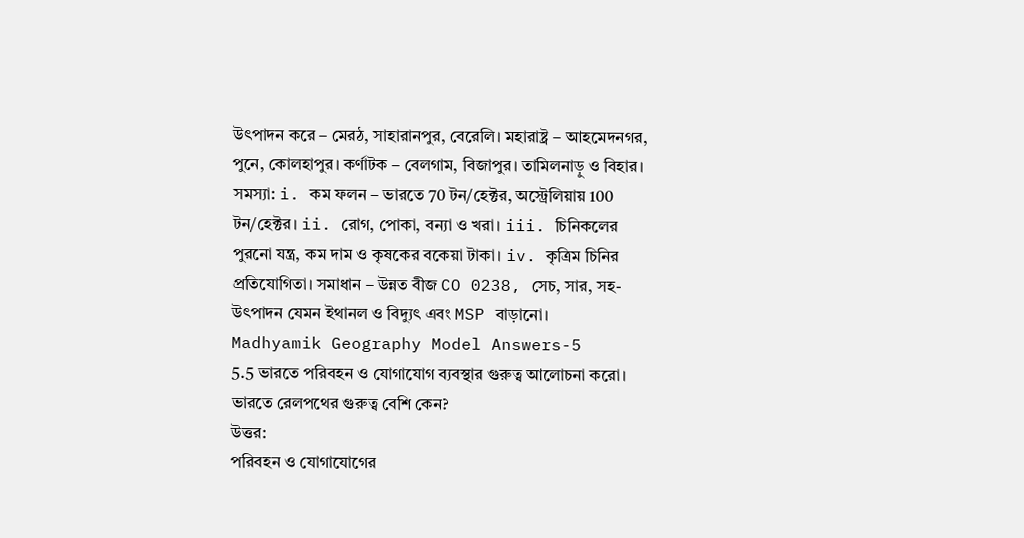উৎপাদন করে – মেরঠ, সাহারানপুর, বেরেলি। মহারাষ্ট্র – আহমেদনগর, পুনে, কোলহাপুর। কর্ণাটক – বেলগাম, বিজাপুর। তামিলনাড়ু ও বিহার।
সমস্যা: i. কম ফলন – ভারতে 70 টন/হেক্টর, অস্ট্রেলিয়ায় 100 টন/হেক্টর। ii. রোগ, পোকা, বন্যা ও খরা। iii. চিনিকলের পুরনো যন্ত্র, কম দাম ও কৃষকের বকেয়া টাকা। iv. কৃত্রিম চিনির প্রতিযোগিতা। সমাধান – উন্নত বীজ CO 0238, সেচ, সার, সহ-উৎপাদন যেমন ইথানল ও বিদ্যুৎ এবং MSP বাড়ানো।
Madhyamik Geography Model Answers-5
5.5 ভারতে পরিবহন ও যোগাযোগ ব্যবস্থার গুরুত্ব আলোচনা করো। ভারতে রেলপথের গুরুত্ব বেশি কেন?
উত্তর:
পরিবহন ও যোগাযোগের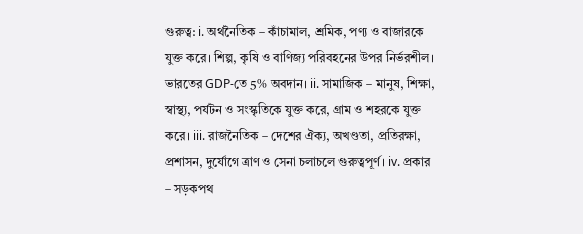গুরুত্ব: i. অর্থনৈতিক – কাঁচামাল, শ্রমিক, পণ্য ও বাজারকে যুক্ত করে। শিল্প, কৃষি ও বাণিজ্য পরিবহনের উপর নির্ভরশীল। ভারতের GDP-তে 5% অবদান। ii. সামাজিক – মানুষ, শিক্ষা, স্বাস্থ্য, পর্যটন ও সংস্কৃতিকে যুক্ত করে, গ্রাম ও শহরকে যুক্ত করে। iii. রাজনৈতিক – দেশের ঐক্য, অখণ্ডতা, প্রতিরক্ষা, প্রশাসন, দুর্যোগে ত্রাণ ও সেনা চলাচলে গুরুত্বপূর্ণ। iv. প্রকার – সড়কপথ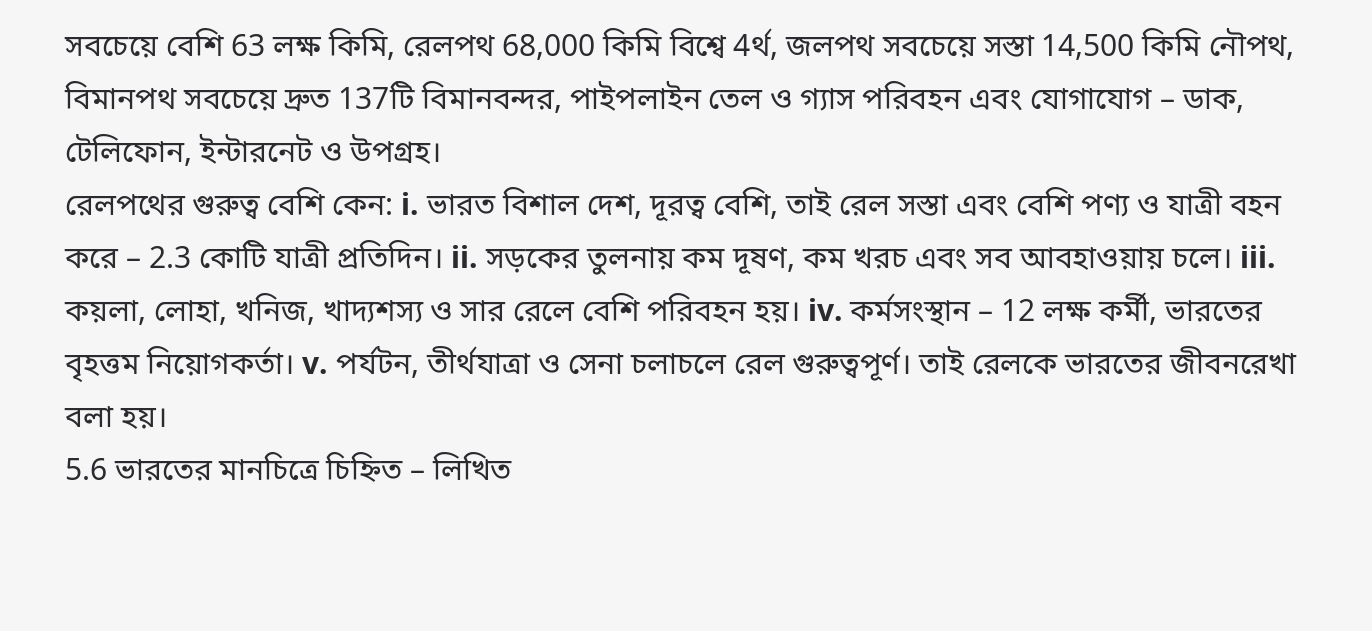সবচেয়ে বেশি 63 লক্ষ কিমি, রেলপথ 68,000 কিমি বিশ্বে 4র্থ, জলপথ সবচেয়ে সস্তা 14,500 কিমি নৌপথ, বিমানপথ সবচেয়ে দ্রুত 137টি বিমানবন্দর, পাইপলাইন তেল ও গ্যাস পরিবহন এবং যোগাযোগ – ডাক, টেলিফোন, ইন্টারনেট ও উপগ্রহ।
রেলপথের গুরুত্ব বেশি কেন: i. ভারত বিশাল দেশ, দূরত্ব বেশি, তাই রেল সস্তা এবং বেশি পণ্য ও যাত্রী বহন করে – 2.3 কোটি যাত্রী প্রতিদিন। ii. সড়কের তুলনায় কম দূষণ, কম খরচ এবং সব আবহাওয়ায় চলে। iii. কয়লা, লোহা, খনিজ, খাদ্যশস্য ও সার রেলে বেশি পরিবহন হয়। iv. কর্মসংস্থান – 12 লক্ষ কর্মী, ভারতের বৃহত্তম নিয়োগকর্তা। v. পর্যটন, তীর্থযাত্রা ও সেনা চলাচলে রেল গুরুত্বপূর্ণ। তাই রেলকে ভারতের জীবনরেখা বলা হয়।
5.6 ভারতের মানচিত্রে চিহ্নিত – লিখিত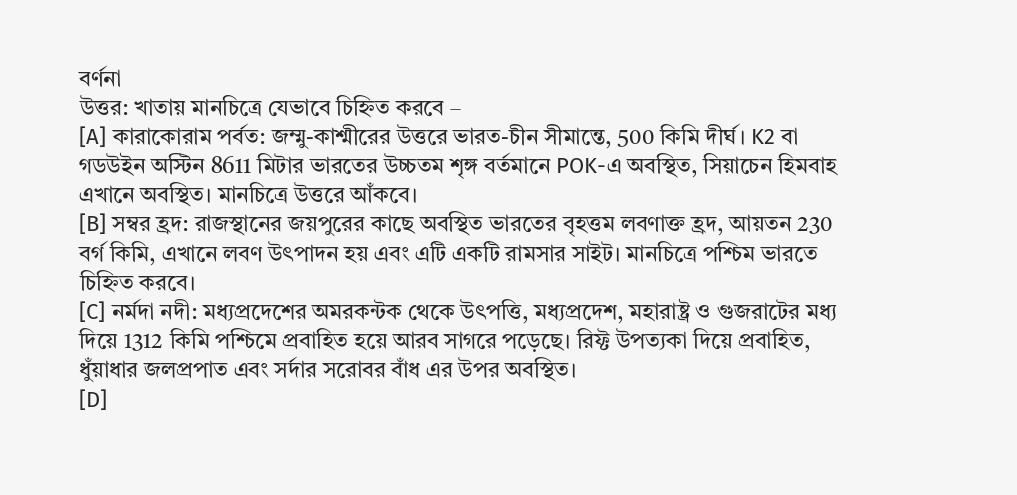বর্ণনা
উত্তর: খাতায় মানচিত্রে যেভাবে চিহ্নিত করবে –
[A] কারাকোরাম পর্বত: জম্মু-কাশ্মীরের উত্তরে ভারত-চীন সীমান্তে, 500 কিমি দীর্ঘ। K2 বা গডউইন অস্টিন 8611 মিটার ভারতের উচ্চতম শৃঙ্গ বর্তমানে POK-এ অবস্থিত, সিয়াচেন হিমবাহ এখানে অবস্থিত। মানচিত্রে উত্তরে আঁকবে।
[B] সম্বর হ্রদ: রাজস্থানের জয়পুরের কাছে অবস্থিত ভারতের বৃহত্তম লবণাক্ত হ্রদ, আয়তন 230 বর্গ কিমি, এখানে লবণ উৎপাদন হয় এবং এটি একটি রামসার সাইট। মানচিত্রে পশ্চিম ভারতে চিহ্নিত করবে।
[C] নর্মদা নদী: মধ্যপ্রদেশের অমরকন্টক থেকে উৎপত্তি, মধ্যপ্রদেশ, মহারাষ্ট্র ও গুজরাটের মধ্য দিয়ে 1312 কিমি পশ্চিমে প্রবাহিত হয়ে আরব সাগরে পড়েছে। রিফ্ট উপত্যকা দিয়ে প্রবাহিত, ধুঁয়াধার জলপ্রপাত এবং সর্দার সরোবর বাঁধ এর উপর অবস্থিত।
[D]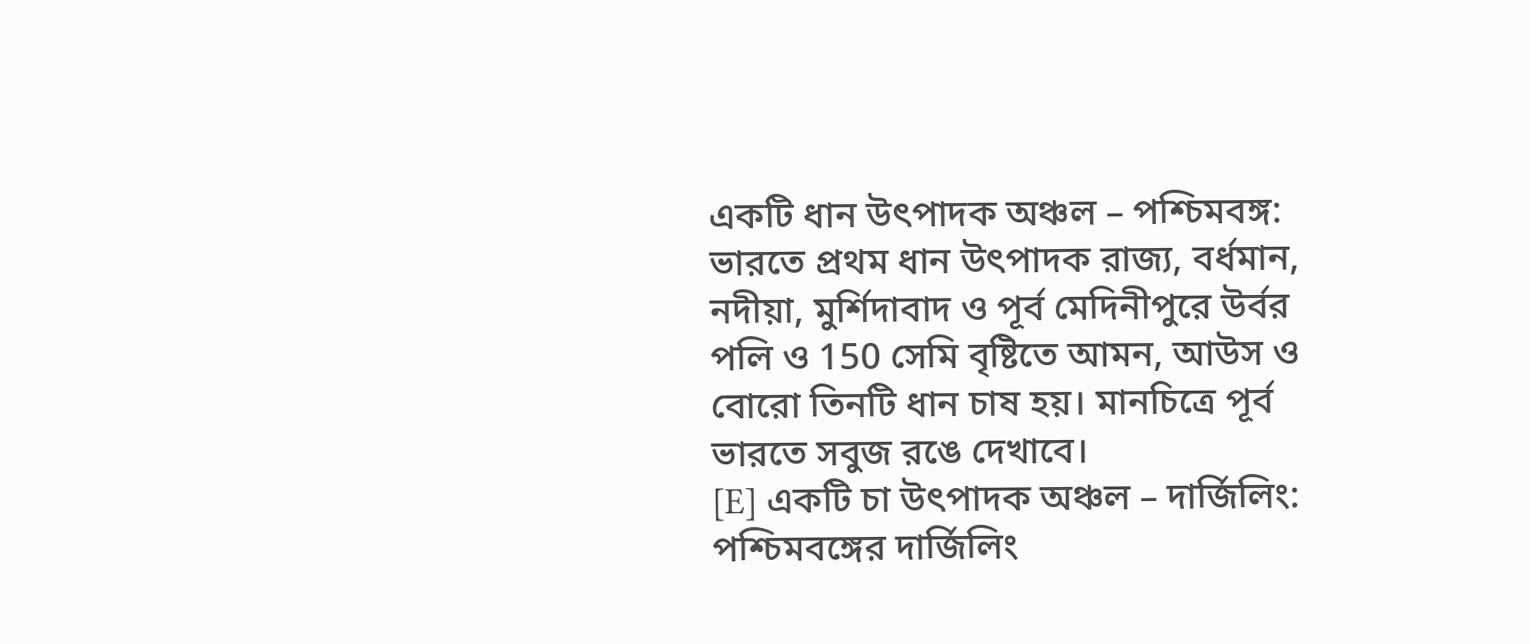একটি ধান উৎপাদক অঞ্চল – পশ্চিমবঙ্গ: ভারতে প্রথম ধান উৎপাদক রাজ্য, বর্ধমান, নদীয়া, মুর্শিদাবাদ ও পূর্ব মেদিনীপুরে উর্বর পলি ও 150 সেমি বৃষ্টিতে আমন, আউস ও বোরো তিনটি ধান চাষ হয়। মানচিত্রে পূর্ব ভারতে সবুজ রঙে দেখাবে।
[E] একটি চা উৎপাদক অঞ্চল – দার্জিলিং: পশ্চিমবঙ্গের দার্জিলিং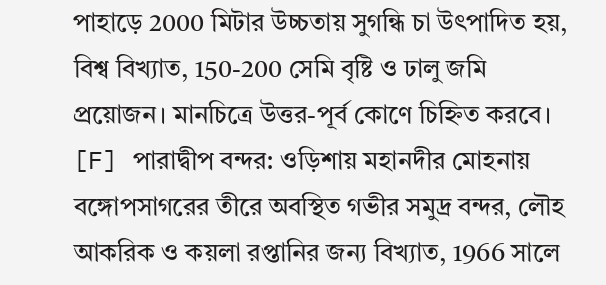পাহাড়ে 2000 মিটার উচ্চতায় সুগন্ধি চা উৎপাদিত হয়, বিশ্ব বিখ্যাত, 150-200 সেমি বৃষ্টি ও ঢালু জমি প্রয়োজন। মানচিত্রে উত্তর-পূর্ব কোণে চিহ্নিত করবে।
[F] পারাদ্বীপ বন্দর: ওড়িশায় মহানদীর মোহনায় বঙ্গোপসাগরের তীরে অবস্থিত গভীর সমুদ্র বন্দর, লৌহ আকরিক ও কয়লা রপ্তানির জন্য বিখ্যাত, 1966 সালে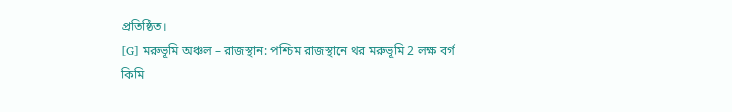প্রতিষ্ঠিত।
[G] মরুভূমি অঞ্চল – রাজস্থান: পশ্চিম রাজস্থানে থর মরুভূমি 2 লক্ষ বর্গ কিমি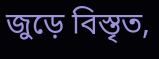জুড়ে বিস্তৃত,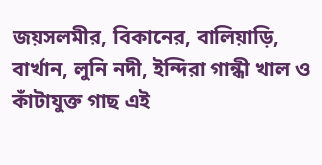জয়সলমীর, বিকানের, বালিয়াড়ি, বার্খান, লুনি নদী, ইন্দিরা গান্ধী খাল ও কাঁটাযুক্ত গাছ এই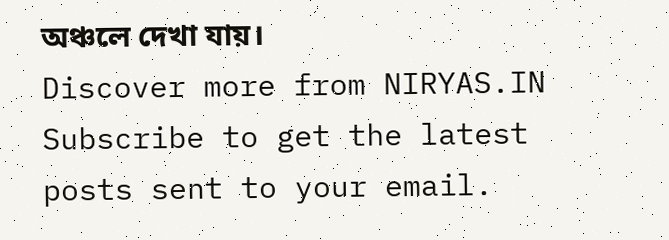অঞ্চলে দেখা যায়।
Discover more from NIRYAS.IN
Subscribe to get the latest posts sent to your email.